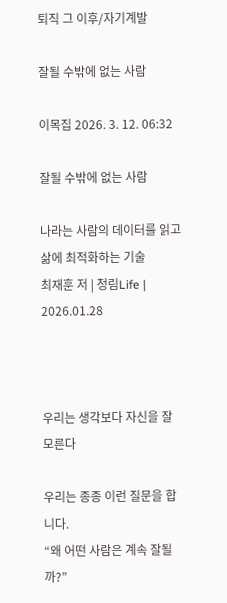퇴직 그 이후/자기계발

잘될 수밖에 없는 사람

이목집 2026. 3. 12. 06:32

잘될 수밖에 없는 사람

나라는 사람의 데이터를 읽고 삶에 최적화하는 기술
최재훈 저 | 청림Life | 2026.01.28



우리는 생각보다 자신을 잘 모른다

우리는 종종 이런 질문을 합니다.
“왜 어떤 사람은 계속 잘될까?”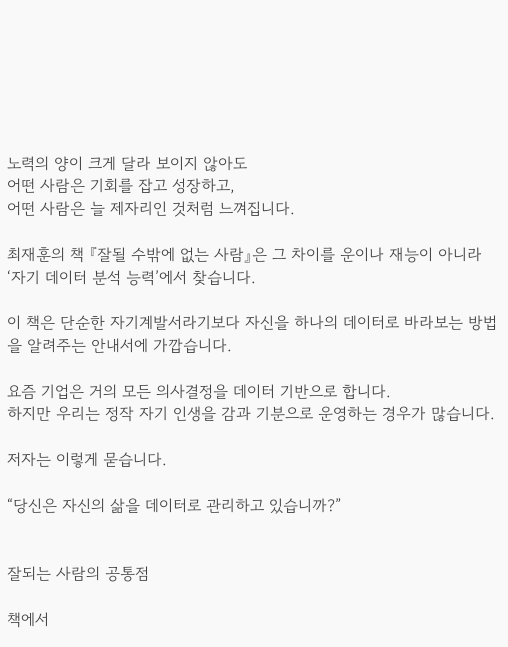노력의 양이 크게 달라 보이지 않아도
어떤 사람은 기회를 잡고 성장하고,
어떤 사람은 늘 제자리인 것처럼 느껴집니다.

최재훈의 책 『잘될 수밖에 없는 사람』은 그 차이를 운이나 재능이 아니라 ‘자기 데이터 분석 능력’에서 찾습니다.

이 책은 단순한 자기계발서라기보다 자신을 하나의 데이터로 바라보는 방법을 알려주는 안내서에 가깝습니다.

요즘 기업은 거의 모든 의사결정을 데이터 기반으로 합니다.
하지만 우리는 정작 자기 인생을 감과 기분으로 운영하는 경우가 많습니다.

저자는 이렇게 묻습니다.

“당신은 자신의 삶을 데이터로 관리하고 있습니까?”


잘되는 사람의 공통점

책에서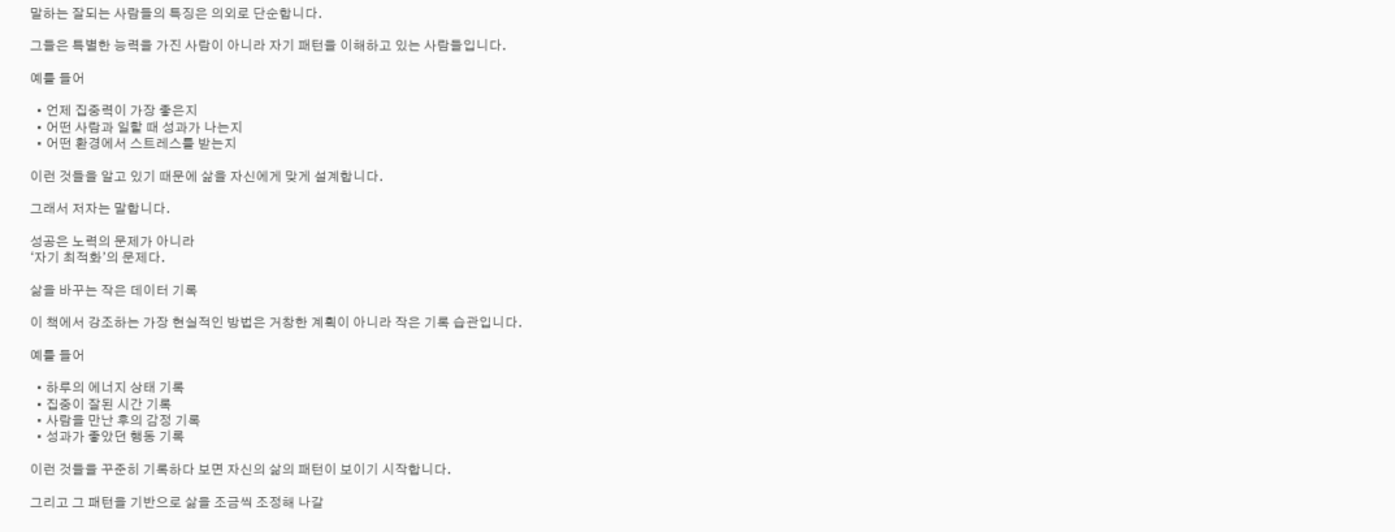말하는 잘되는 사람들의 특징은 의외로 단순합니다.

그들은 특별한 능력을 가진 사람이 아니라 자기 패턴을 이해하고 있는 사람들입니다.

예를 들어

  • 언제 집중력이 가장 좋은지
  • 어떤 사람과 일할 때 성과가 나는지
  • 어떤 환경에서 스트레스를 받는지

이런 것들을 알고 있기 때문에 삶을 자신에게 맞게 설계합니다.

그래서 저자는 말합니다.

성공은 노력의 문제가 아니라
‘자기 최적화’의 문제다.

삶을 바꾸는 작은 데이터 기록

이 책에서 강조하는 가장 현실적인 방법은 거창한 계획이 아니라 작은 기록 습관입니다.

예를 들어

  • 하루의 에너지 상태 기록
  • 집중이 잘된 시간 기록
  • 사람을 만난 후의 감정 기록
  • 성과가 좋았던 행동 기록

이런 것들을 꾸준히 기록하다 보면 자신의 삶의 패턴이 보이기 시작합니다.

그리고 그 패턴을 기반으로 삶을 조금씩 조정해 나갈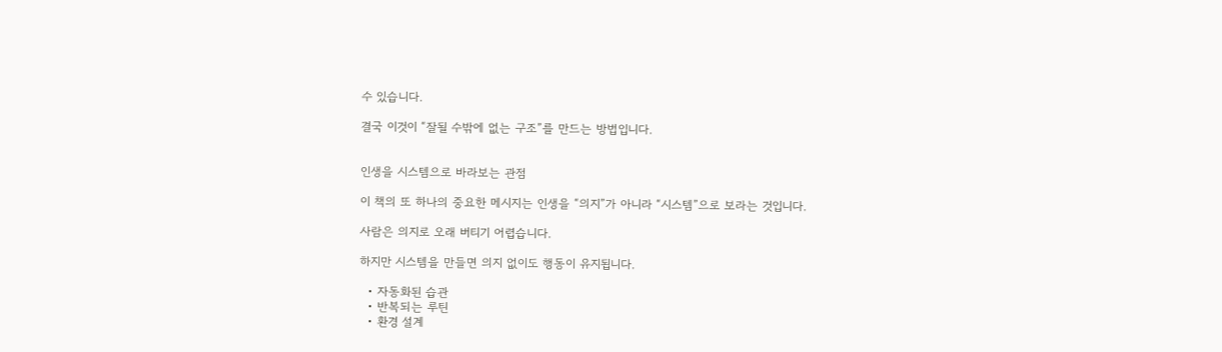수 있습니다.

결국 이것이 “잘될 수밖에 없는 구조”를 만드는 방법입니다.


인생을 시스템으로 바라보는 관점

이 책의 또 하나의 중요한 메시지는 인생을 “의지”가 아니라 “시스템”으로 보라는 것입니다.

사람은 의지로 오래 버티기 어렵습니다.

하지만 시스템을 만들면 의지 없이도 행동이 유지됩니다.

  • 자동화된 습관
  • 반복되는 루틴
  • 환경 설계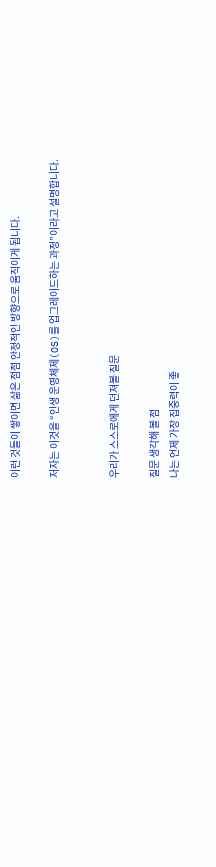이런 것들이 쌓이면 삶은 점점 안정적인 방향으로 움직이게 됩니다.

저자는 이것을 “인생 운영체제(OS)를 업그레이드하는 과정”이라고 설명합니다.


우리가 스스로에게 던져볼 질문

질문 생각해 볼 점
나는 언제 가장 집중력이 좋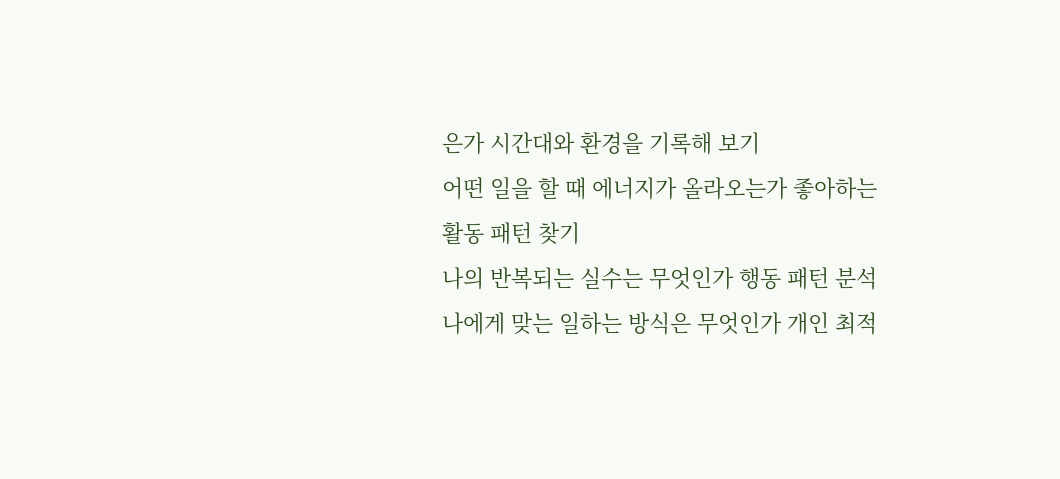은가 시간대와 환경을 기록해 보기
어떤 일을 할 때 에너지가 올라오는가 좋아하는 활동 패턴 찾기
나의 반복되는 실수는 무엇인가 행동 패턴 분석
나에게 맞는 일하는 방식은 무엇인가 개인 최적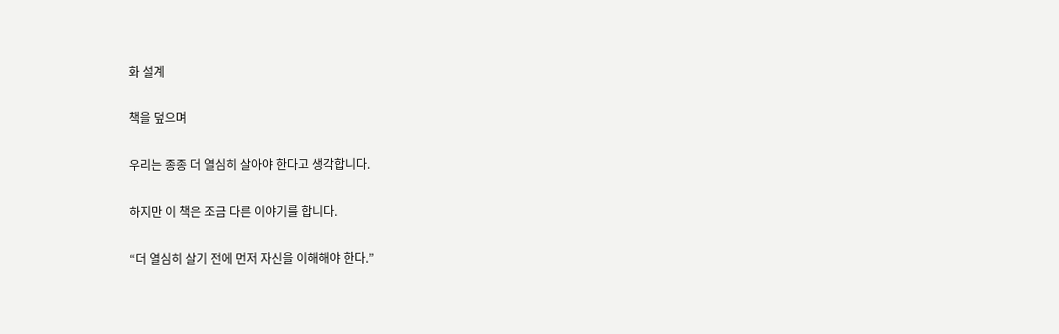화 설계

책을 덮으며

우리는 종종 더 열심히 살아야 한다고 생각합니다.

하지만 이 책은 조금 다른 이야기를 합니다.

“더 열심히 살기 전에 먼저 자신을 이해해야 한다.”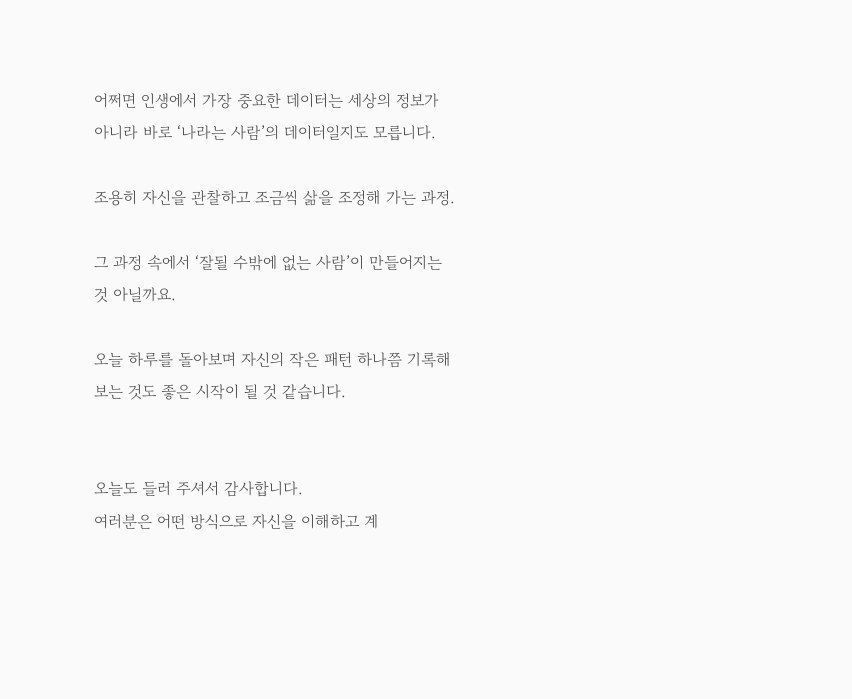어쩌면 인생에서 가장 중요한 데이터는 세상의 정보가 아니라 바로 ‘나라는 사람’의 데이터일지도 모릅니다.

조용히 자신을 관찰하고 조금씩 삶을 조정해 가는 과정.

그 과정 속에서 ‘잘될 수밖에 없는 사람’이 만들어지는 것 아닐까요.

오늘 하루를 돌아보며 자신의 작은 패턴 하나쯤 기록해 보는 것도 좋은 시작이 될 것 같습니다.


오늘도 들러 주셔서 감사합니다.
여러분은 어떤 방식으로 자신을 이해하고 계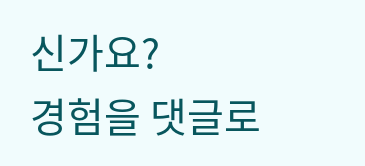신가요?
경험을 댓글로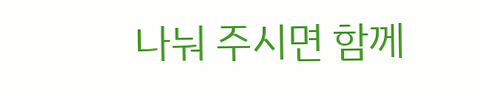나눠 주시면 함께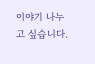이야기 나누고 싶습니다.